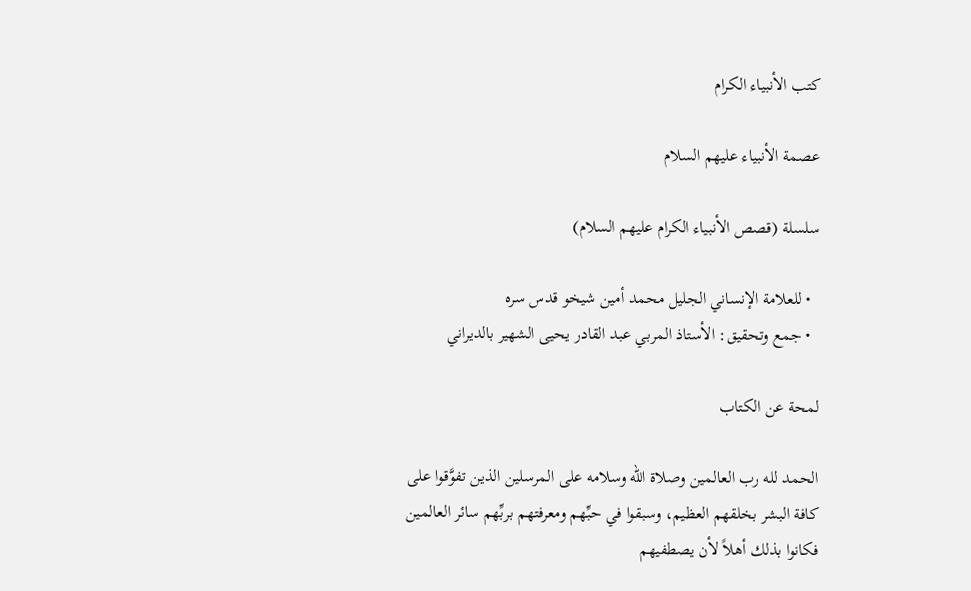كتب الأنبياء الكرام

عصمة الأنبياء عليهم السلام

سلسلة (قصص الأنبياء الكرام عليهم السلام)

  • للعلامة الإنساني الجليل محمد أمين شيخو قدس سره
  • جمع وتحقيق: الأستاذ المربي عبد القادر يحيى الشهير بالديراني

لمحة عن الكتاب

الحمد لله رب العالمين وصلاة الله وسلامه على المرسلين الذين تفوَّقوا على كافة البشر بخلقهم العظيم، وسبقوا في حبِّهم ومعرفتهم بربِّهم سائر العالمين فكانوا بذلك أهلاً لأن يصطفيهم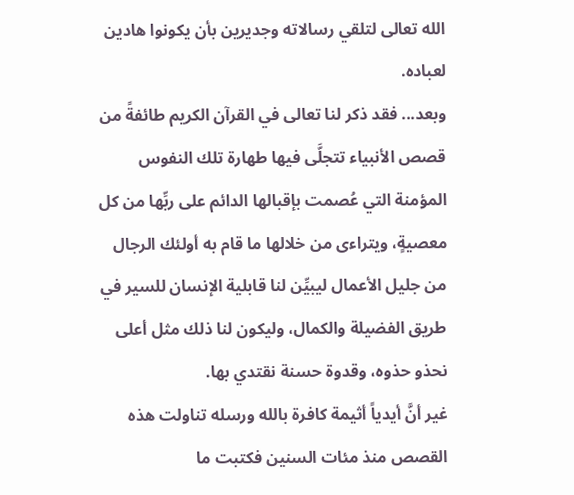الله تعالى لتلقي رسالاته وجديرين بأن يكونوا هادين لعباده.
وبعد... فقد ذكر لنا تعالى في القرآن الكريم طائفةً من قصص الأنبياء تتجلَّى فيها طهارة تلك النفوس المؤمنة التي عُصمت بإقبالها الدائم على ربِّها من كل معصيةٍ، ويتراءى من خلالها ما قام به أولئك الرجال من جليل الأعمال ليبيِّن لنا قابلية الإنسان للسير في طريق الفضيلة والكمال، وليكون لنا ذلك مثل أعلى نحذو حذوه، وقدوة حسنة نقتدي بها.
غير أنَّ أيدياً أثيمة كافرة بالله ورسله تناولت هذه القصص منذ مئات السنين فكتبت ما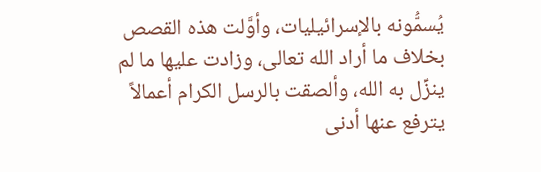يُسمُّونه بالإسرائيليات، وأوَّلت هذه القصص بخلاف ما أراد الله تعالى، وزادت عليها ما لم ينزِّل به الله، وألصقت بالرسل الكرام أعمالاً يترفع عنها أدنى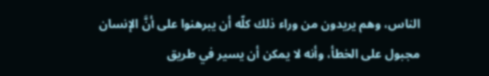الناس، وهم يريدون من وراء ذلك كلّه أن يبرهنوا على أنَّ الإنسان مجبول على الخطأ، وأنه لا يمكن أن يسير في طريق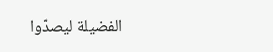الفضيلة ليصدّوا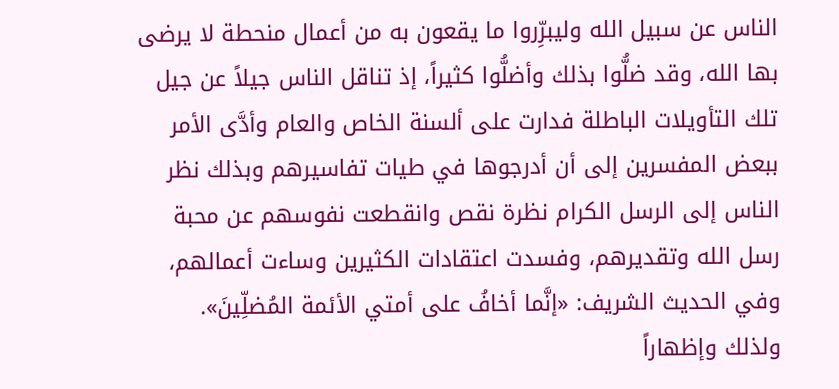الناس عن سبيل الله وليبرِّروا ما يقعون به من أعمال منحطة لا يرضى بها الله، وقد ضلُّوا بذلك وأضلُّوا كثيراً، إذ تناقل الناس جيلاً عن جيل تلك التأويلات الباطلة فدارت على ألسنة الخاص والعام وأدَّى الأمر ببعض المفسرين إلى أن أدرجوها في طيات تفاسيرهم وبذلك نظر الناس إلى الرسل الكرام نظرة نقص وانقطعت نفوسهم عن محبة رسل الله وتقديرهم، وفسدت اعتقادات الكثيرين وساءت أعمالهم، وفي الحديث الشريف: «إنَّما أخافُ على أمتي الأئمة المُضلِّينَ».
ولذلك وإظهاراً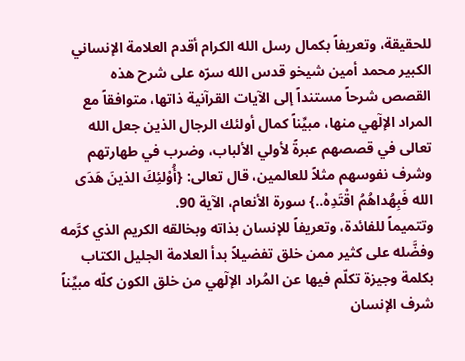للحقيقة، وتعريفاً بكمال رسل الله الكرام أقدم العلامة الإنساني الكبير محمد أمين شيخو قدس الله سرّه على شرح هذه القصص شرحاً مستنداً إلى الآيات القرآنية ذاتها، متوافقاً مع المراد الإلٓهي منها، مبيِّناً كمال أولئك الرجال الذين جعل الله تعالى في قصصهم عبرةً لأولي الألباب، وضرب في طهارتهم وشرف نفوسهم مثلاً للعالمين، قال تعالى: {أُوْلئِكَ الذينَ هَدَى الله فَبِهُداهُمُ اقْتَدِهْ..} سورة الأنعام، الآية 90.
وتتميماً للفائدة، وتعريفاً للإنسان بذاته وبخالقه الكريم الذي كرَّمه وفضَّله على كثير ممن خلق تفضيلاً بدأ العلامة الجليل الكتاب بكلمة وجيزة تكلّم فيها عن المُراد الإلٓهي من خلق الكون كلّه مبيِّناً شرف الإنسان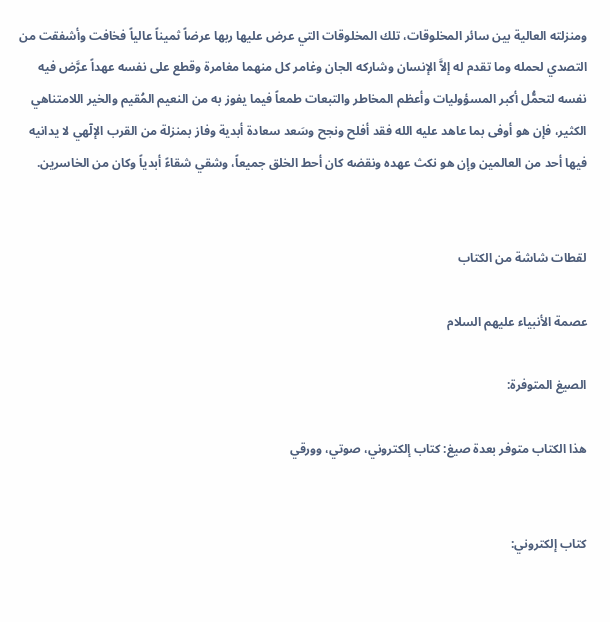ومنزلته العالية بين سائر المخلوقات، تلك المخلوقات التي عرض عليها ربها عرضاً ثميناً عالياً فخافت وأشفقت من التصدي لحمله وما تقدم له إلاَّ الإنسان وشاركه الجان وغامر كل منهما مغامرة وقطع على نفسه عهداً عرَّض فيه نفسه لتحمُّل أكبر المسؤوليات وأعظم المخاطر والتبعات طمعاً فيما يفوز به من النعيم المُقيم والخير اللامتناهي الكثير، فإن هو أوفى بما عاهد عليه الله فقد أفلح ونجح وسَعد سعادة أبدية وفاز بمنزلة من القرب الإلٓهي لا يدانيه فيها أحد من العالمين وإن هو نكث عهده ونقضه كان أحط الخلق جميعاً، وشقي شقاءً أبدياً وكان من الخاسرين.


لقطات شاشة من الكتاب

عصمة الأنبياء عليهم السلام

الصيغ المتوفرة:

هذا الكتاب متوفر بعدة صيغ: كتاب إلكتروني، صوتي، وورقي


كتاب إلكتروني: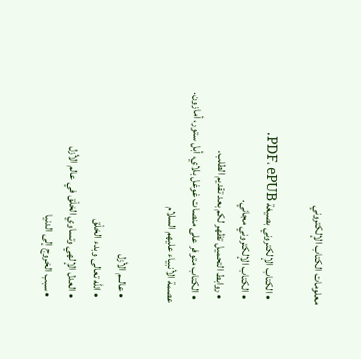معلومات الكتاب الإلكتروني

  • الكتاب الإلكتروني بصيغة PDF، ePUB.
  • الكتاب الإلكتروني مجاني.
  • روابط التحميل تظهر لكم بعد تقديم الطلب.
  • الكتاب متوفر على منصات غوغل بلاي، أبل ستور، أمازون.
عصمة الأنبياء عليهم السلام

  • عالــم الأزل
  • الله تعالى وبدء الخلْق
  • العدل الإلهي وتساوي الخلْق في عالم الأزل
  • سبب الخروج إلى الدنيا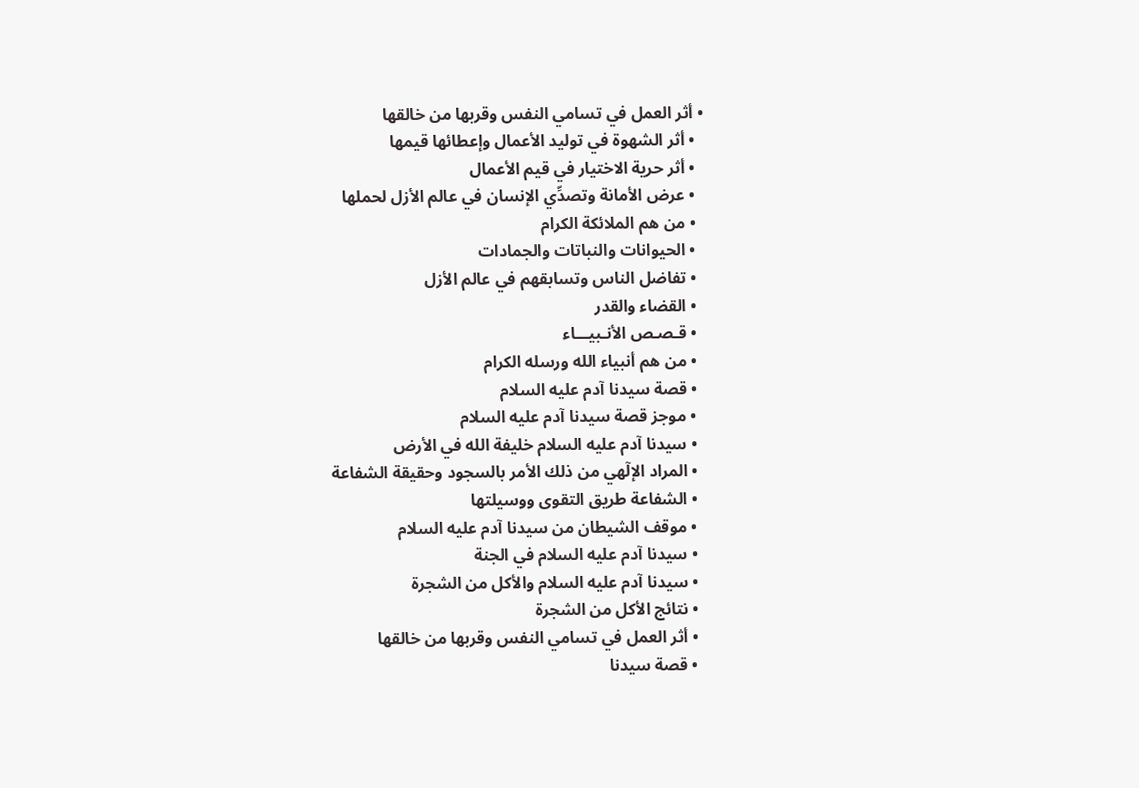• أثر العمل في تسامي النفس وقربها من خالقها
  • أثر الشهوة في توليد الأعمال وإعطائها قيمها
  • أثر حرية الاختيار في قيم الأعمال
  • عرض الأمانة وتصدِّي الإنسان في عالم الأزل لحملها
  • من هم الملائكة الكرام
  • الحيوانات والنباتات والجمادات
  • تفاضل الناس وتسابقهم في عالم الأزل
  • القضاء والقدر
  • قـصـص الأنـبيـــاء
  • من هم أنبياء الله ورسله الكرام
  • قصة سيدنا آدم عليه السلام
  • موجز قصة سيدنا آدم عليه السلام
  • سيدنا آدم عليه السلام خليفة الله في الأرض
  • المراد الإلۤهي من ذلك الأمر بالسجود وحقيقة الشفاعة
  • الشفاعة طريق التقوى ووسيلتها
  • موقف الشيطان من سيدنا آدم عليه السلام
  • سيدنا آدم عليه السلام في الجنة
  • سيدنا آدم عليه السلام والأكل من الشجرة
  • نتائج الأكل من الشجرة
  • أثر العمل في تسامي النفس وقربها من خالقها
  • قصة سيدنا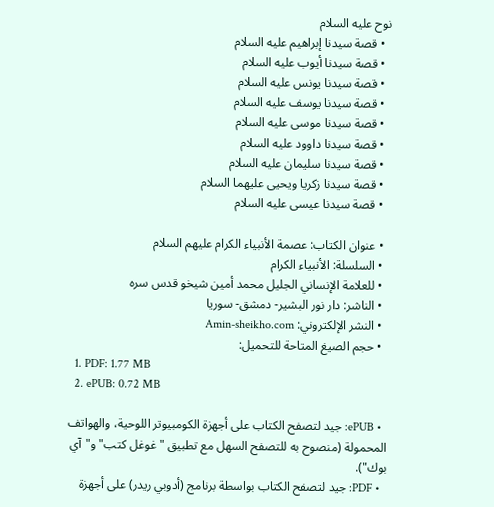نوح عليه السلام
  • قصة سيدنا إبراهيم عليه السلام
  • قصة سيدنا أيوب عليه السلام
  • قصة سيدنا يونس عليه السلام
  • قصة سيدنا يوسف عليه السلام
  • قصة سيدنا موسى عليه السلام
  • قصة سيدنا داوود عليه السلام
  • قصة سيدنا سليمان عليه السلام
  • قصة سيدنا زكريا ويحيى عليهما السلام
  • قصة سيدنا عيسى عليه السلام

  • عنوان الكتاب: عصمة الأنبياء الكرام عليهم السلام
  • السلسلة: الأنبياء الكرام
  • للعلامة الإنساني الجليل محمد أمين شيخو قدس سره
  • الناشر: دار نور البشير- دمشق- سوريا
  • النشر الإلكتروني: Amin-sheikho.com
  • حجم الصيغ المتاحة للتحميل:
  1. PDF: 1.77 MB
  2. ePUB: 0.72 MB

  • ePUB: جيد لتصفح الكتاب على أجهزة الكومبيوتر اللوحية، والهواتف المحمولة (منصوح به للتصفح السهل مع تطبيق "غوغل كتب" و"آي بوك").
  • PDF: جيد لتصفح الكتاب بواسطة برنامج (أدوبي ريدر) على أجهزة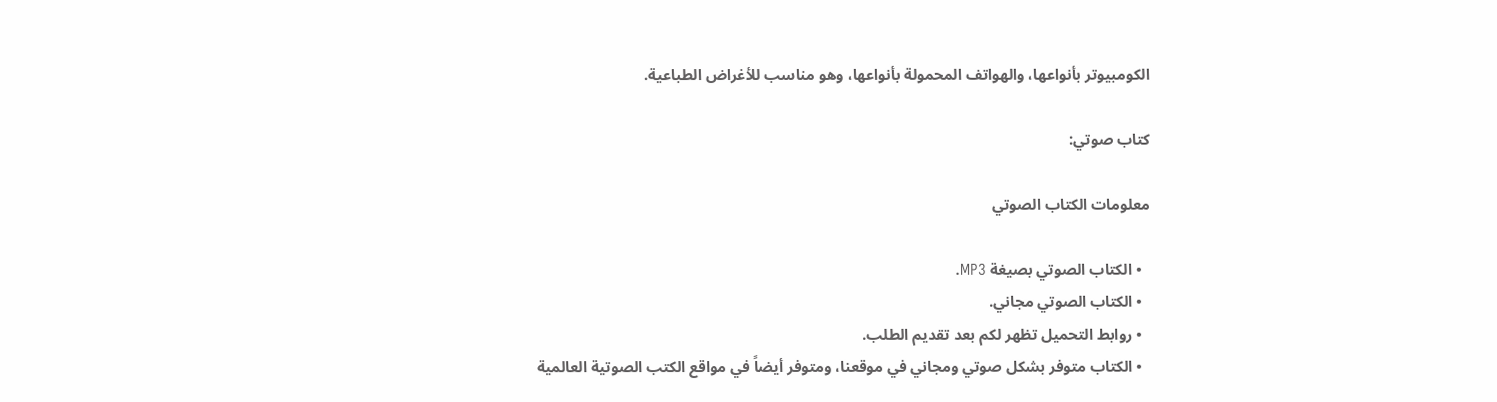الكومبيوتر بأنواعها، والهواتف المحمولة بأنواعها، وهو مناسب للأغراض الطباعية.

كتاب صوتي:

معلومات الكتاب الصوتي

  • الكتاب الصوتي بصيغة MP3.
  • الكتاب الصوتي مجاني.
  • روابط التحميل تظهر لكم بعد تقديم الطلب.
  • الكتاب متوفر بشكل صوتي ومجاني في موقعنا، ومتوفر أيضاً في مواقع الكتب الصوتية العالمية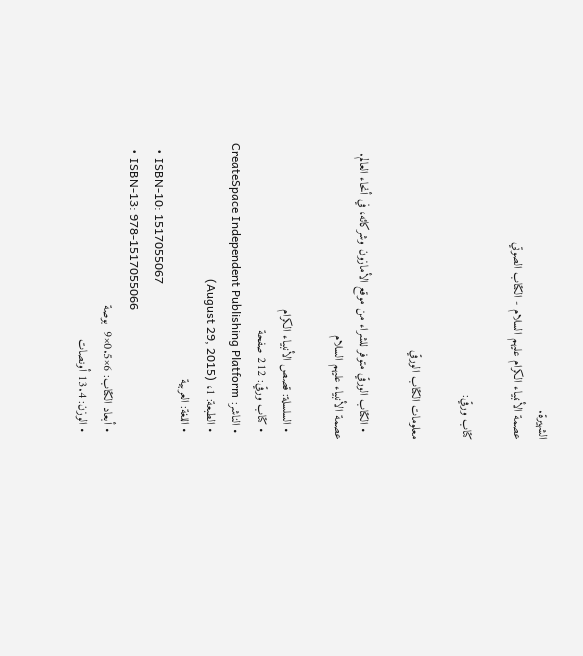الشهيرة.
عصمة الأنبياء الكرام عليهم السلام - الكتاب الصوتي

كتاب ورقي:

معلومات الكتاب الورقي

  • الكتاب الورقي متوفر للشراء من موقع الأمازون وشركائه، في أنحاء العالم.
عصمة الأنبياء عليهم السلام

  • السلسلة: قصص الأنبياء الكرام
  • كتاب ورقي: 212 صفحة
  • الناشر: CreateSpace Independent Publishing Platform
  • الطبعة: 1، (August 29, 2015)
  • اللغة: العربية
  • ISBN-10: 1517055067
  • ISBN-13: 978-1517055066
  • أبعاد الكتاب: 6×0.5×9  بوصة
  • الوزن: 13.4 أونصات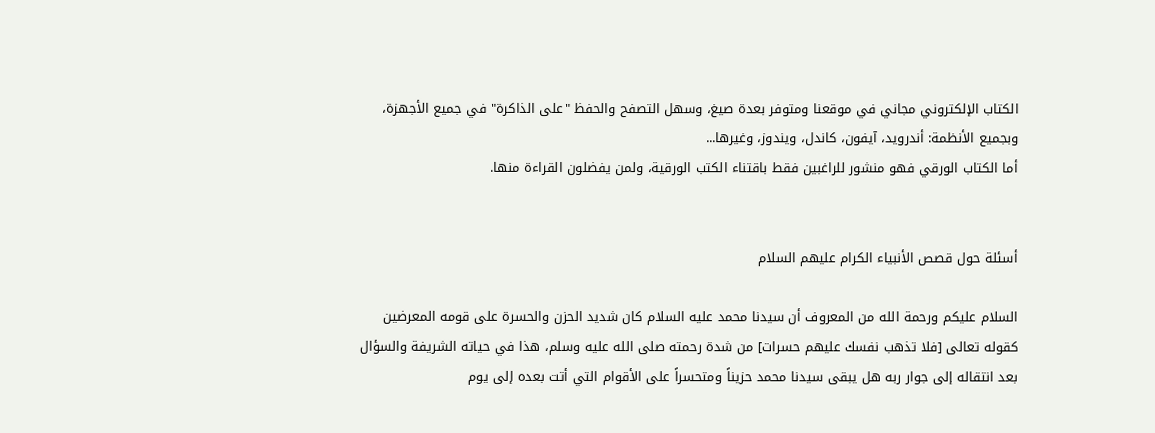الكتاب الإلكتروني مجاني في موقعنا ومتوفر بعدة صيغ، وسهل التصفح والحفظ "على الذاكرة" في جميع الأجهزة، وبجميع الأنظمة: أندرويد، آيفون، كاندل، ويندوز، وغيرها...
أما الكتاب الورقي فهو منشور للراغبين فقط باقتناء الكتب الورقية، ولمن يفضلون القراءة منها.


أسئلة حول قصص الأنبياء الكرام عليهم السلام

السلام عليكم ورحمة الله من المعروف أن سيدنا محمد عليه السلام كان شديد الحزن والحسرة على قومه المعرضين كقوله تعالى [فلا تذهب نفسك عليهم حسرات] من شدة رحمته صلى الله عليه وسلم، هذا في حياته الشريفة والسؤال بعد انتقاله إلى جوار ربه هل يبقى سيدنا محمد حزيناً ومتحسراً على الأقوام التي أتت بعده إلى يوم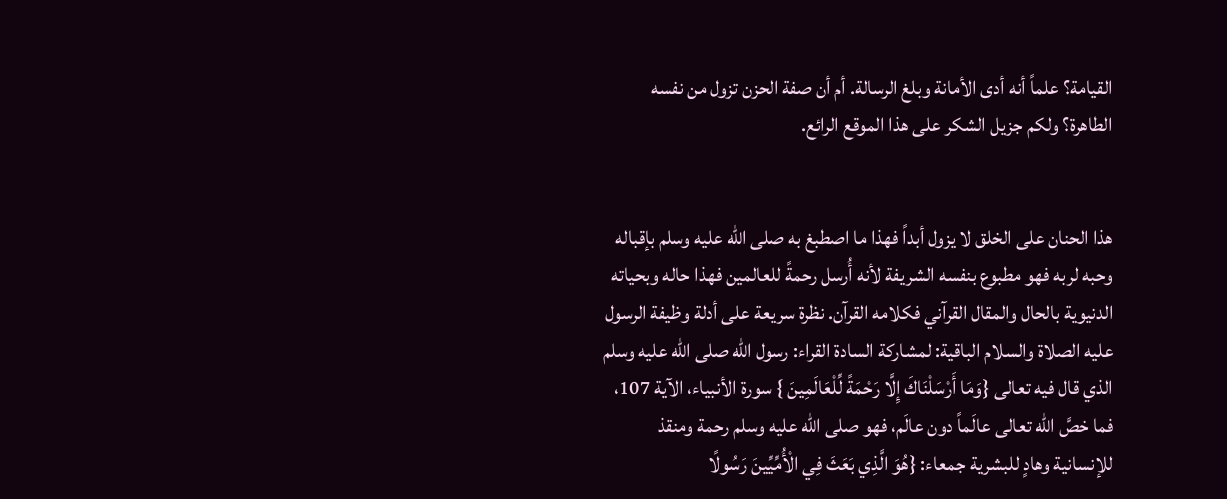القيامة؟ علماً أنه أدى الأمانة وبلغ الرسالة. أم أن صفة الحزن تزول من نفسه الطاهرة؟ ولكم جزيل الشكر على هذا الموقع الرائع.


هذا الحنان على الخلق لا يزول أبداً فهذا ما اصطبغ به صلى الله عليه وسلم بإقباله وحبه لربه فهو مطبوع بنفسه الشريفة لأنه أُرسل رحمةً للعالمين فهذا حاله وبحياته الدنيوية بالحال والمقال القرآني فكلامه القرآن. نظرة سريعة على أدلة وظيفة الرسول عليه الصلاة والسلام الباقية: لمشاركة السادة القراء: رسول الله صلى الله عليه وسلم الذي قال فيه تعالى {وَمَا أَرْسَلْنَاكَ إِلَّا رَحْمَةً لِّلْعَالَمِينَ } سورة الأنبياء، الآية 107، فما خصَّ الله تعالى عالَماً دون عالَم، فهو صلى الله عليه وسلم رحمة ومنقذ للإنسانية وهادٍ للبشرية جمعاء: {هُوَ الَّذِي بَعَثَ فِي الْأُمِّيِّينَ رَسُولًا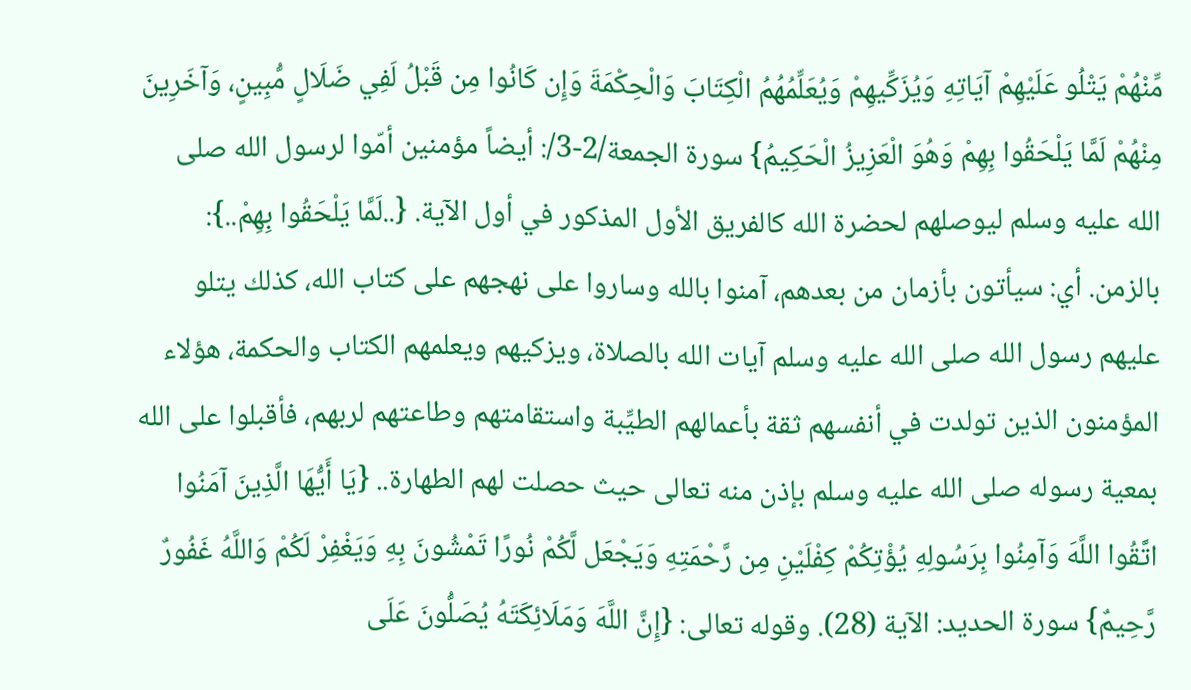مِّنْهُمْ يَتْلُو عَلَيْهِمْ آيَاتِهِ وَيُزَكِّيهِمْ وَيُعَلِّمُهُمُ الْكِتَابَ وَالْحِكْمَةَ وَإِن كَانُوا مِن قَبْلُ لَفِي ضَلَالٍ مُّبِينٍ، وَآخَرِينَ مِنْهُمْ لَمَّا يَلْحَقُوا بِهِمْ وَهُوَ الْعَزِيزُ الْحَكِيمُ} سورة الجمعة/2-3/: أيضاً مؤمنين أمّوا لرسول الله صلى الله عليه وسلم ليوصلهم لحضرة الله كالفريق الأول المذكور في أول الآية. {..لَمَّا يَلْحَقُوا بِهِمْ..}: بالزمن. أي: سيأتون بأزمان من بعدهم، آمنوا بالله وساروا على نهجهم على كتاب الله، كذلك يتلو عليهم رسول الله صلى الله عليه وسلم آيات الله بالصلاة، ويزكيهم ويعلمهم الكتاب والحكمة، هؤلاء المؤمنون الذين تولدت في أنفسهم ثقة بأعمالهم الطيِّبة واستقامتهم وطاعتهم لربهم، فأقبلوا على الله بمعية رسوله صلى الله عليه وسلم بإذن منه تعالى حيث حصلت لهم الطهارة.. {يَا أَيُّهَا الَّذِينَ آمَنُوا اتَّقُوا اللَّهَ وَآمِنُوا بِرَسُولِهِ يُؤْتِكُمْ كِفْلَيْنِ مِن رَّحْمَتِهِ وَيَجْعَل لَّكُمْ نُورًا تَمْشُونَ بِهِ وَيَغْفِرْ لَكُمْ وَاللَّهُ غَفُورٌ رَّحِيمٌ} سورة الحديد: الآية (28). وقوله تعالى: {إِنَّ اللَّهَ وَمَلَائِكَتَهُ يُصَلُّونَ عَلَى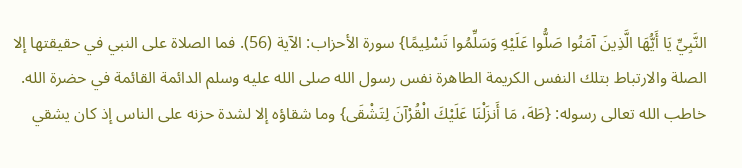النَّبِيِّ يَا أَيُّهَا الَّذِينَ آمَنُوا صَلُّوا عَلَيْهِ وَسَلِّمُوا تَسْلِيمًا} سورة الأحزاب: الآية (56). فما الصلاة على النبي في حقيقتها إلا الصلة والارتباط بتلك النفس الكريمة الطاهرة نفس رسول الله صلى الله عليه وسلم الدائمة القائمة في حضرة الله. خاطب الله تعالى رسوله: {طَهَ، مَا أَنزَلْنَا عَلَيْكَ الْقُرْآنَ لِتَشْقَى} وما شقاؤه إلا لشدة حزنه على الناس إذ كان يشقي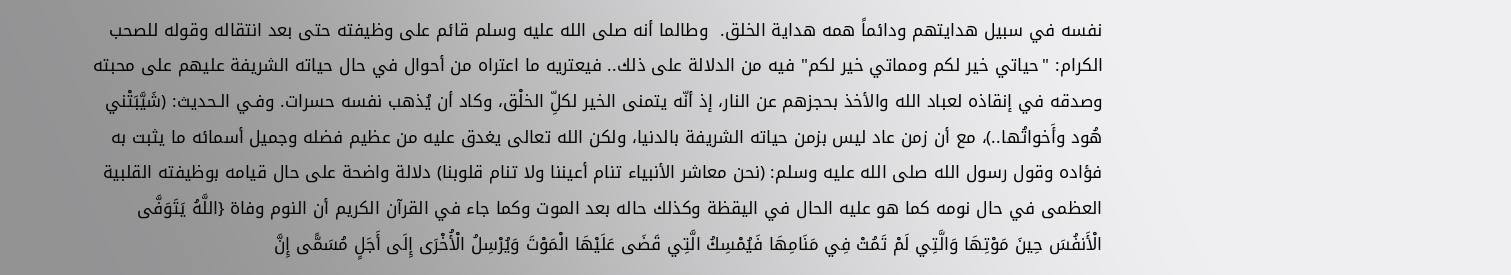نفسه في سبيل هدايتهم ودائماً همه هداية الخلق.  وطالما أنه صلى الله عليه وسلم قائم على وظيفته حتى بعد انتقاله وقوله للصحب الكرام: "حياتي خير لكم ومماتي خير لكم" فيه من الدلالة على ذلك.. فيعتريه ما اعتراه من أحوال في حال حياته الشريفة عليهم على محبته وصدقه في إنقاذه لعباد الله والأخذ بحجزهم عن النار، إذ أنّه يتمنى الخير لكلِّ الخلْق، وكاد أن يُذهب نفسه حسرات. وفـي الـحديث: (شَيَّبَتْني هُود وأَخواتُها..)، مع أن زمن عاد ليس بزمن حياته الشريفة بالدنيا، ولكن الله تعالى يغدق عليه من عظيم فضله وجميل أسمائه ما يثبت به فؤاده وقول رسول الله صلى الله عليه وسلم: (نحن معاشر الأنبياء تنام أعيننا ولا تنام قلوبنا) دلالة واضحة على حال قيامه بوظيفته القلبية العظمى في حال نومه كما هو عليه الحال في اليقظة وكذلك حاله بعد الموت وكما جاء في القرآن الكريم أن النوم وفاة {اللَّهُ يَتَوَفَّى الْأَنفُسَ حِينَ مَوْتِهَا وَالَّتِي لَمْ تَمُتْ فِي مَنَامِهَا فَيُمْسِكُ الَّتِي قَضَى عَلَيْهَا الْمَوْتَ وَيُرْسِلُ الْأُخْرَى إِلَى أَجَلٍ مُسَمًّى إِنَّ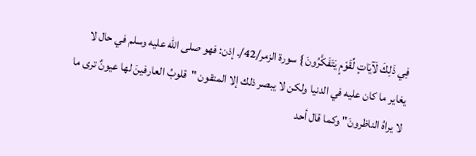فِي ذَلِكَ لَآيَاتٍ لِّقَوْمٍ يَتَفَكَّرُونَ } سورة الزمر/42/. إذن: فهو صلى الله عليه وسلم في حال لا يغاير ما كان عليه في الدنيا ولكن لا يبصر ذلك إلا المتقون "قلوبُ العارفينَ لها عيونٌ ترى ما لا يراهُ الناظرونَ" وكما قال أحد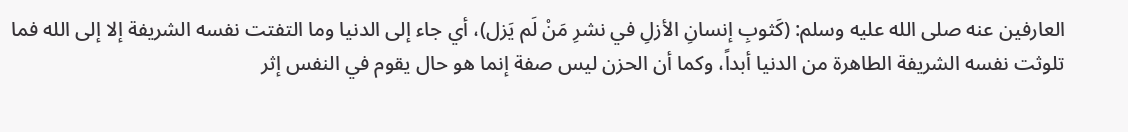العارفين عنه صلى الله عليه وسلم: (كَثوبِ إنسانِ الأزلِ في نشرِ مَنْ لَم يَزل)، أي جاء إلى الدنيا وما التفتت نفسه الشريفة إلا إلى الله فما تلوثت نفسه الشريفة الطاهرة من الدنيا أبداً، وكما أن الحزن ليس صفة إنما هو حال يقوم في النفس إثر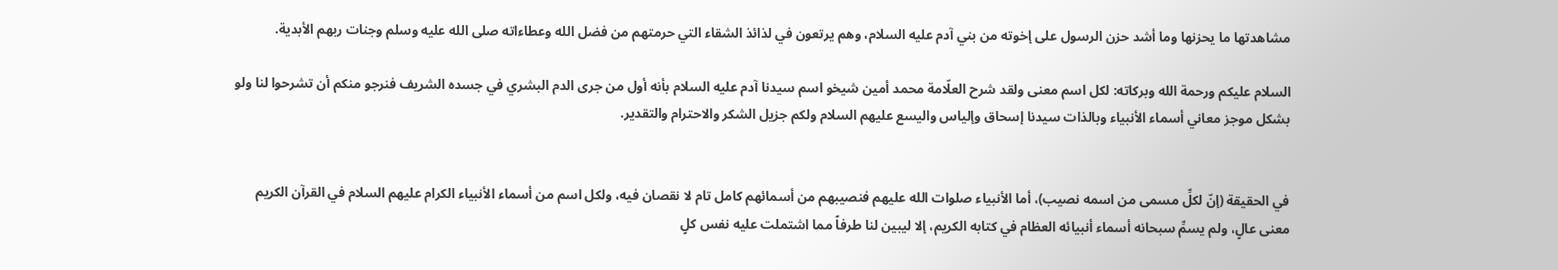مشاهدتها ما يحزنها وما أشد حزن الرسول على إخوته من بني آدم عليه السلام، وهم يرتعون في لذائذ الشقاء التي حرمتهم من فضل الله وعطاءاته صلى الله عليه وسلم وجنات ربهم الأبدية.

السلام عليكم ورحمة الله وبركاته: لكل اسم معنى ولقد شرح العلّامة محمد أمين شيخو اسم سيدنا آدم عليه السلام بأنه أول من جرى الدم البشري في جسده الشريف فنرجو منكم أن تشرحوا لنا ولو بشكل موجز معاني أسماء الأنبياء وبالذات سيدنا إسحاق وإلياس واليسع عليهم السلام ولكم جزيل الشكر والاحترام والتقدير.


في الحقيقة (إنّ لكلِّ مسمى من اسمه نصيب)، أما الأنبياء صلوات الله عليهم فنصيبهم من أسمائهم كامل تام لا نقصان فيه، ولكل اسم من أسماء الأنبياء الكرام عليهم السلام في القرآن الكريم معنى عالٍ، ولم يسمِّ سبحانه أسماء أنبيائه العظام في كتابه الكريم، إلا ليبين لنا طرفاً مما اشتملت عليه نفس كلٍ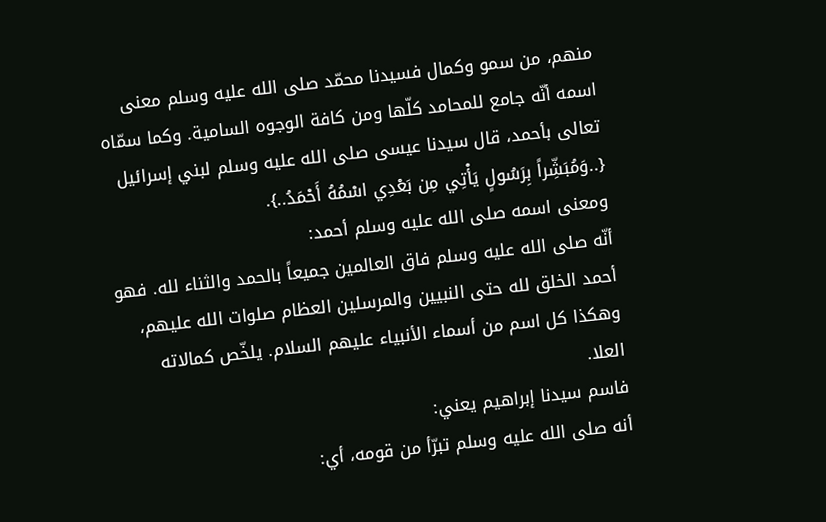منهم، من سمو وكمال فسيدنا محمّد صلى الله عليه وسلم معنى اسمه أنّه جامع للمحامد كلّها ومن كافة الوجوه السامية. وكما سمّاه تعالى بأحمد، قال سيدنا عيسى صلى الله عليه وسلم لبني إسرائيل {..وَمُبَشِّراً بِرَسُولٍ يَأْتِي مِن بَعْدِي اسْمُهُ أَحْمَدُ..}.
ومعنى اسمه صلى الله عليه وسلم أحمد:
أنّه صلى الله عليه وسلم فاق العالمين جميعاً بالحمد والثناء لله. فهو أحمد الخلق لله حتى النبيين والمرسلين العظام صلوات الله عليهم، وهكذا كل اسم من أسماء الأنبياء عليهم السلام. يلخّص كمالاته العلا.
فاسم سيدنا إبراهيم يعني:
أنه صلى الله عليه وسلم تبرّأ من قومه، أي: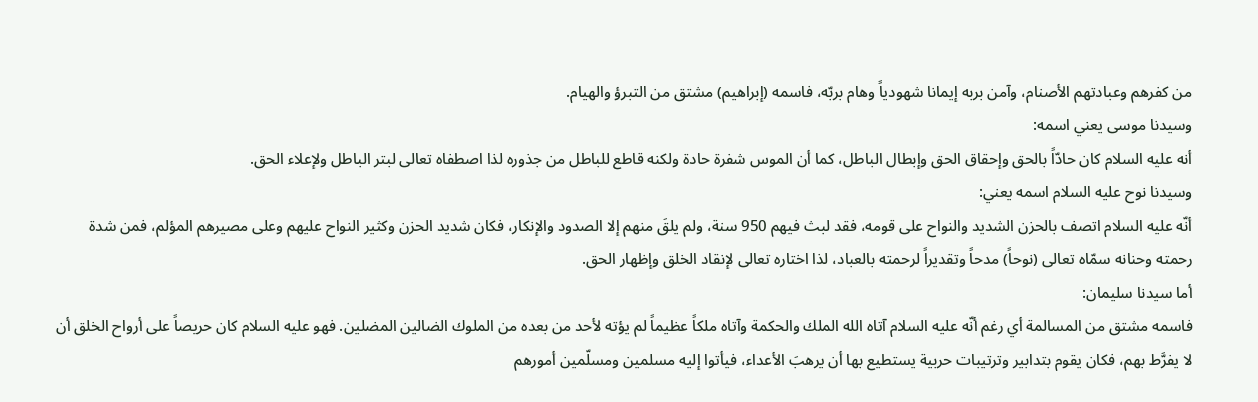من كفرهم وعبادتهم الأصنام، وآمن بربه إيمانا شهودياً وهام بربّه، فاسمه (إبراهيم) مشتق من التبرؤ والهيام.
وسيدنا موسى يعني اسمه:
أنه عليه السلام كان حادّاً بالحق وإحقاق الحق وإبطال الباطل، كما أن الموس شفرة حادة ولكنه قاطع للباطل من جذوره لذا اصطفاه تعالى لبتر الباطل ولإعلاء الحق.
وسيدنا نوح عليه السلام اسمه يعني:
أنّه عليه السلام اتصف بالحزن الشديد والنواح على قومه، فقد لبث فيهم 950 سنة، ولم يلقَ منهم إلا الصدود والإنكار، فكان شديد الحزن وكثير النواح عليهم وعلى مصيرهم المؤلم، فمن شدة رحمته وحنانه سمّاه تعالى (نوحاً) مدحاً وتقديراً لرحمته بالعباد، لذا اختاره تعالى لإنقاد الخلق وإظهار الحق.
أما سيدنا سليمان:
فاسمه مشتق من المسالمة أي رغم أنّه عليه السلام آتاه الله الملك والحكمة وآتاه ملكاً عظيماً لم يؤته لأحد من بعده من الملوك الضالين المضلين. فهو عليه السلام كان حريصاً على أرواح الخلق أن لا يفرَّط بهم، فكان يقوم بتدابير وترتيبات حربية يستطيع بها أن يرهبَ الأعداء، فيأتوا إليه مسلمين ومسلّمين أمورهم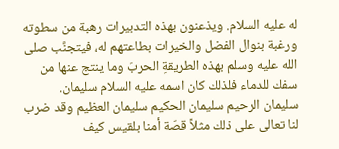له عليه السلام. ويذعنون بهذه التدبيرات رهبة من سطوته ورغبة بنوال الفضل والخيرات بطاعتهم له، فيتجنَّب صلى الله عليه وسلم بهذه الطريقةِ الحربَ وما ينتج عنها من سفك للدماء فلذلك كان اسمه عليه السلام سليمان.
سليمان الرحيم سليمان الحكيم سليمان العظيم وقد ضرب لنا تعالى على ذلك مثلاً قصّة أمنا بلقيس كيف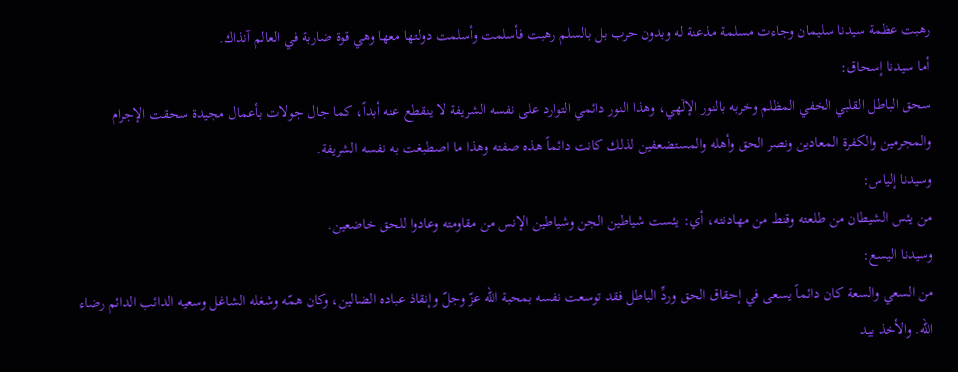رهبت عظمة سيدنا سليمان وجاءت مسلمة مذعنة له وبدون حرب بل بالسلم رهبت فأسلمت وأسلمت دولتها معها وهي قوة ضاربة في العالم آنذاك.
أما سيدنا إسحاق:
سحق الباطل القلبي الخفي المظلم وخربه بالنور الإلۤهي، وهذا النور دائمي التوارد على نفسه الشريفة لا ينقطع عنه أبداً، كما جال جولات بأعمال مجيدة سحقت الإجرام والمجرمين والكفرة المعادين ونصر الحق وأهله والمستضعفين لذلك كانت دائماً هذه صفته وهذا ما اصطبغت به نفسه الشريفة.
وسيدنا إلياس:
من يئس الشيطان من طلعته وقنط من مهادنته، أي: يئست شياطين الجن وشياطين الإنس من مقاومته وعادوا للحق خاضعين.
وسيدنا اليسع:
من السعي والسعة كان دائماً يسعى في إحقاق الحق وردِّ الباطل فقد توسعت نفسه بمحبة الله عزّ وجلّ وإنقاذ عباده الضالين، وكان همّه وشغله الشاغل وسعيه الدائب الدائم رضاء الله. والأخذ بيد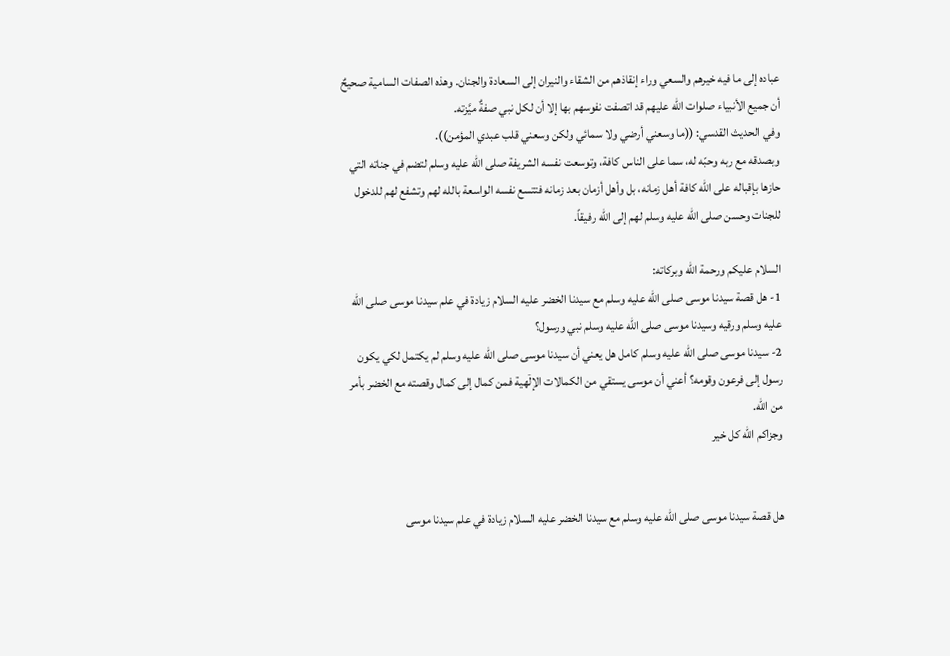عباده إلى ما فيه خيرهم والسعي وراء إنقاذهم من الشقاء والنيران إلى السعادة والجنان. وهذه الصفات السامية صحيحٌ أن جميع الأنبياء صلوات الله عليهم قد اتصفت نفوسهم بها إلا أن لكل نبي صفةٌ ميَّزته.
وفي الحديث القدسي: ((ما وسعني أرضي ولا سمائي ولكن وسعني قلب عبدي المؤمن)).
وبصدقه مع ربه وحبّه له، سما على الناس كافة، وتوسعت نفسه الشريفة صلى الله عليه وسلم لتضم في جناته التي حازها بإقباله على الله كافة أهل زمانه، بل وأهل أزمان بعد زمانه فتتسع نفسه الواسعة بالله لهم وتشفع لهم للدخول للجنات وحسن صلى الله عليه وسلم لهم إلى الله رفيقاً.

السلام عليكم ورحمة الله وبركاته:
1- هل قصة سيدنا موسى صلى الله عليه وسلم مع سيدنا الخضر عليه السلام زيادة في علم سيدنا موسى صلى الله عليه وسلم ورقيه وسيدنا موسى صلى الله عليه وسلم نبي ورسول؟
2- سيدنا موسى صلى الله عليه وسلم كامل هل يعني أن سيدنا موسى صلى الله عليه وسلم لم يكتمل لكي يكون رسول إلى فرعون وقومه؟ أعني أن موسى يستقي من الكمالات الإلۤهية فمن كمال إلى كمال وقصته مع الخضر بأمر من الله.
وجزاكم الله كل خير


هل قصة سيدنا موسى صلى الله عليه وسلم مع سيدنا الخضر عليه السلام زيادة في علم سيدنا موسى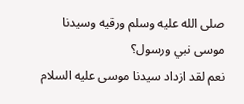صلى الله عليه وسلم ورقيه وسيدنا موسى نبي ورسول؟
نعم لقد ازداد سيدنا موسى عليه السلام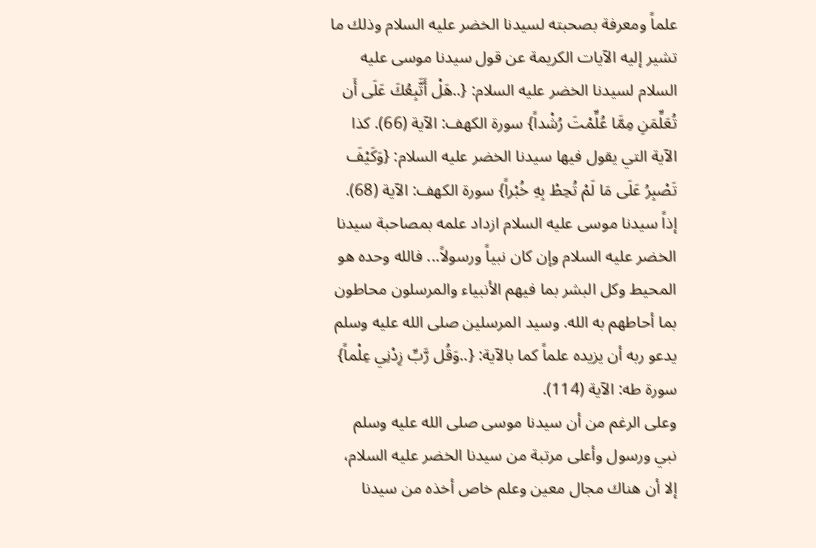علماً ومعرفة بصحبته لسيدنا الخضر عليه السلام وذلك ما تشير إليه الآيات الكريمة عن قول سيدنا موسى عليه السلام لسيدنا الخضر عليه السلام: {..هَلْ أَتَّبِعُكَ عَلَى أَن تُعَلِّمَنِ مِمَّا عُلِّمْتَ رُشْداً} سورة الكهف: الآية (66). كذا الآية التي يقول فيها سيدنا الخضر عليه السلام: {وَكَيْفَ تَصْبِرُ عَلَى مَا لَمْ تُحِطْ بِهِ خُبْراً} سورة الكهف: الآية (68).
إذاً سيدنا موسى عليه السلام ازداد علمه بمصاحبة سيدنا الخضر عليه السلام وإن كان نبياً ورسولاً... فالله وحده هو المحيط وكل البشر بما فيهم الأنبياء والمرسلون محاطون بما أحاطهم به الله. وسيد المرسلين صلى الله عليه وسلم يدعو ربه أن يزيده علماً كما بالآية: {..وَقُل رَّبِّ زِدْنِي عِلْماً} سورة طه: الآية (114).
وعلى الرغم من أن سيدنا موسى صلى الله عليه وسلم نبي ورسول وأعلى مرتبة من سيدنا الخضر عليه السلام، إلا أن هناك مجال معين وعلم خاص أخذه من سيدنا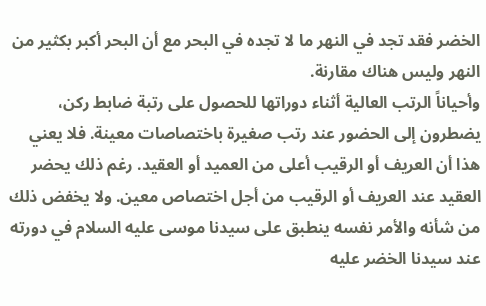الخضر فقد تجد في النهر ما لا تجده في البحر مع أن البحر أكبر بكثير من النهر وليس هناك مقارنة.
وأحياناً الرتب العالية أثناء دوراتها للحصول على رتبة ضابط ركن، يضطرون إلى الحضور عند رتب صغيرة باختصاصات معينة. فلا يعني هذا أن العريف أو الرقيب أعلى من العميد أو العقيد. رغم ذلك يحضر العقيد عند العريف أو الرقيب من أجل اختصاص معين. ولا يخفض ذلك من شأنه والأمر نفسه ينطبق على سيدنا موسى عليه السلام في دورته عند سيدنا الخضر عليه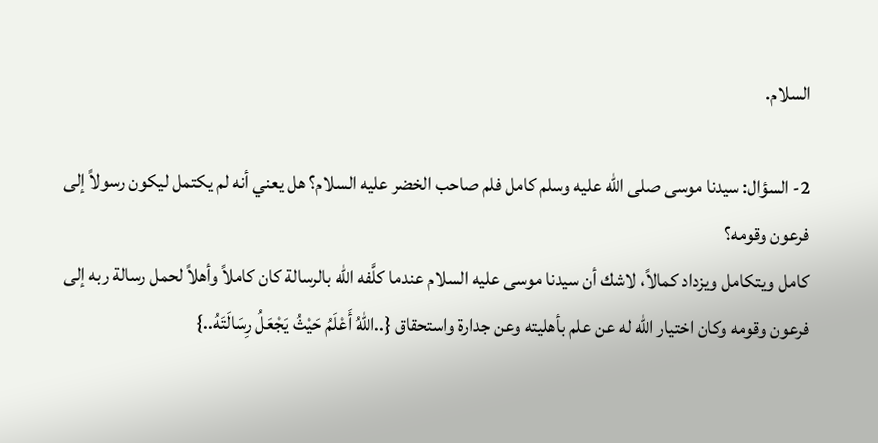السلام.

2- السؤال: سيدنا موسى صلى الله عليه وسلم كامل فلم صاحب الخضر عليه السلام؟ هل يعني أنه لم يكتمل ليكون رسولاً إلى فرعون وقومه؟
كامل ويتكامل ويزداد كمالاً، لاشك أن سيدنا موسى عليه السلام عندما كلَّفه الله بالرسالة كان كاملاً وأهلاً لحمل رسالة ربه إلى فرعون وقومه وكان اختيار الله له عن علم بأهليته وعن جدارة واستحقاق {..اللّهُ أَعْلَمُ حَيْثُ يَجْعَلُ رِسَالَتَهُ..}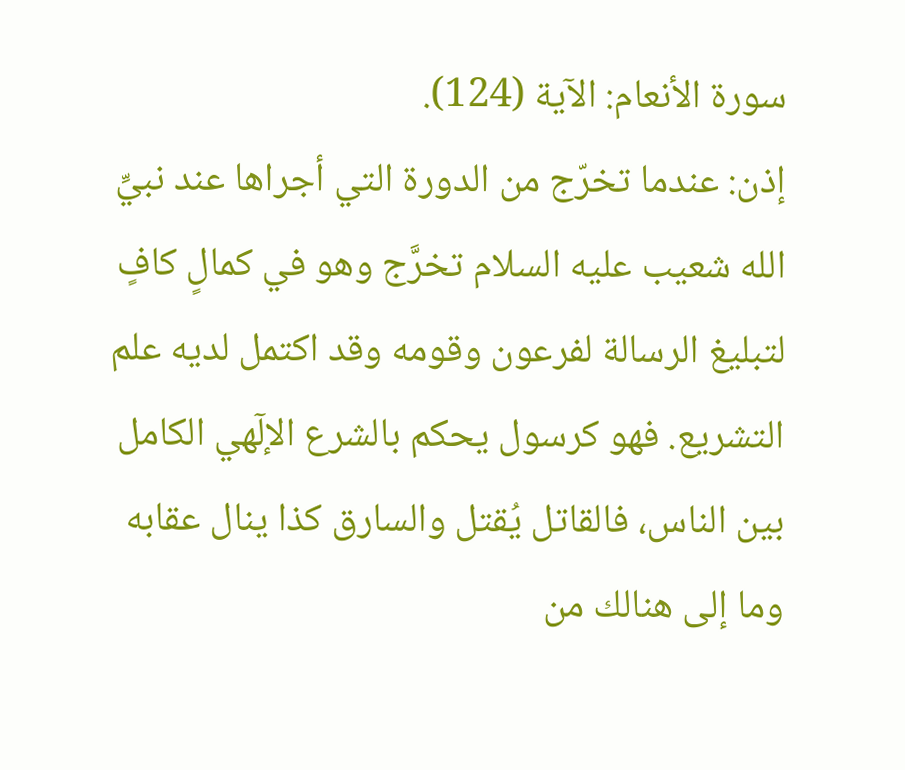سورة الأنعام: الآية (124).
إذن: عندما تخرّج من الدورة التي أجراها عند نبيِّ الله شعيب عليه السلام تخرَّج وهو في كمالٍ كافٍ لتبليغ الرسالة لفرعون وقومه وقد اكتمل لديه علم التشريع. فهو كرسول يحكم بالشرع الإلۤهي الكامل بين الناس، فالقاتل يُقتل والسارق كذا ينال عقابه وما إلى هنالك من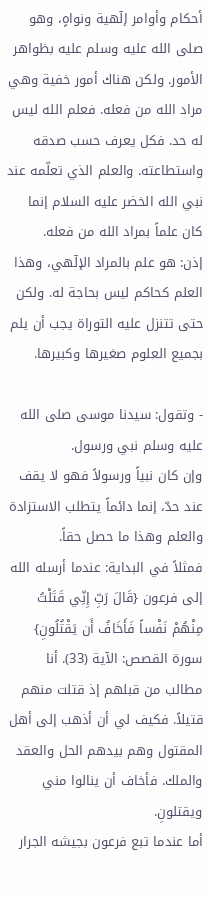أحكام وأوامر إلۤهية ونواهٍ، وهو صلى الله عليه وسلم عليه بظواهر الأمور. ولكن هناك أمور خفية وهي مراد الله من فعله. فعلم الله ليس له حد. فكل يعرف حسب صدقه واستطاعته. والعلم الذي تعلّمه عند نبي الله الخضر عليه السلام إنما كان علماً بمراد الله من فعله.
إذن: هو علم بالمراد الإلۤهي، وهذا العلم كحاكم ليس بحاجة له. ولكن حتى تتنزل عليه التوراة يجب أن يلم بجميع العلوم صغيرها وكبيرها.

- وتقول: سيدنا موسى صلى الله عليه وسلم نبي ورسول.
وإن كان نبياً ورسولاً فهو لا يقف عند حدّ، إنما دائماً يتطلب الاستزادة والعلم وهذا ما حصل حقاً.
فمثلاً في البداية: عندما أرسله الله إلى فرعون {قَالَ رَبِّ إِنِّي قَتَلْتُ مِنْهُمْ نَفْساً فَأَخَافُ أَن يَقْتُلُونِ} سورة القصص: الآية (33). أنا مطالب من قبلهم إذ قتلت منهم قتيلاً. فكيف لي أن أذهب إلى أهل المقتول وهم بيدهم الحل والعقد والملك. فأخاف أن ينالوا مني ويقتلونِ.
أما عندما تبع فرعون بجيشه الجرار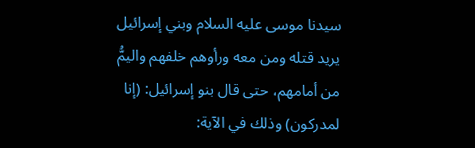سيدنا موسى عليه السلام وبني إسرائيل يريد قتله ومن معه ورأوهم خلفهم واليمُّ من أمامهم، حتى قال بنو إسرائيل: (إنا لمدركون) وذلك في الآية: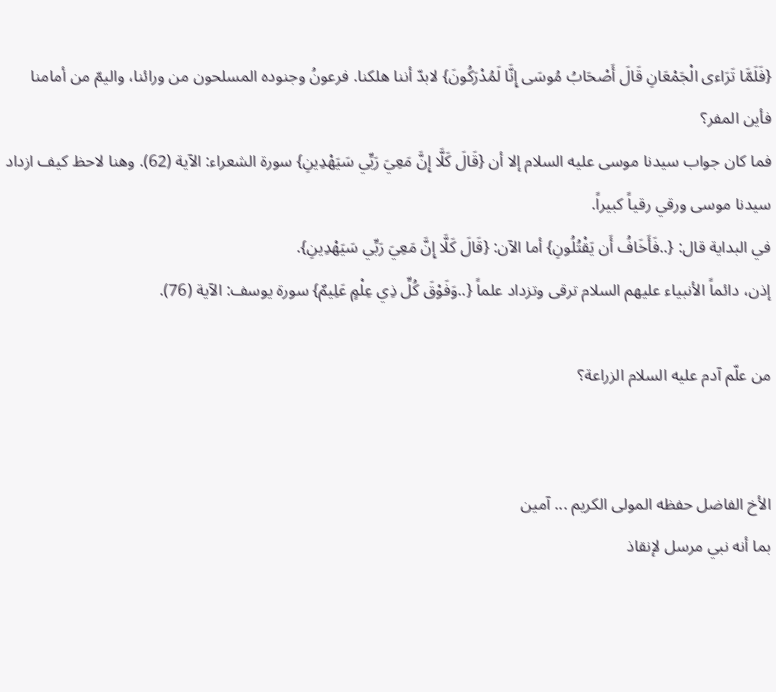{فَلَمَّا تَرَاءى الْجَمْعَانِ قَالَ أَصْحَابُ مُوسَى إِنَّا لَمُدْرَكُونَ} لابدّ أننا هلكنا. فرعونُ وجنوده المسلحون من ورائنا، واليمّ من أمامنا فأين المفر؟
فما كان جواب سيدنا موسى عليه السلام إلا أن {قَالَ كَلَّا إِنَّ مَعِيَ رَبِّي سَيَهْدِينِ} سورة الشعراء: الآية (62). وهنا لاحظ كيف ازداد سيدنا موسى ورقي رقياً كبيراً.
في البداية قال: {..فَأَخَافُ أَن يَقْتُلُونِ} أما الآن: {قَالَ كَلَّا إِنَّ مَعِيَ رَبِّي سَيَهْدِينِ}.
إذن، دائماً الأنبياء عليهم السلام ترقى وتزداد علماً {..وَفَوْقَ كُلِّ ذِي عِلْمٍ عَلِيمٌ} سورة يوسف: الآية (76).

من علّم آدم عليه السلام الزراعة؟


الأخ الفاضل حفظه المولى الكريم ... آمين
بما أنه نبي مرسل لإنقاذ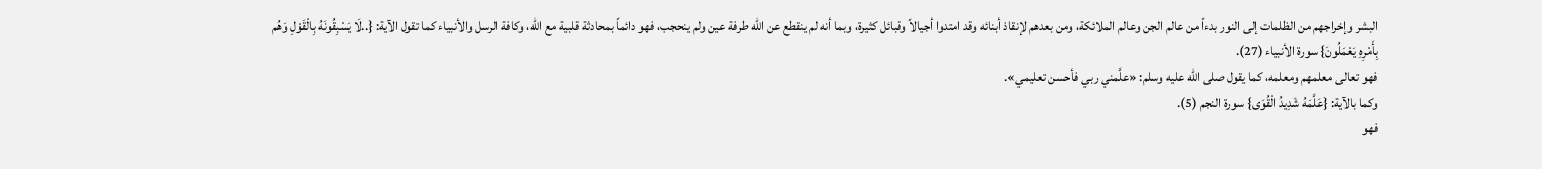البشر وإخراجهم من الظلمات إلى النور بدءاً من عالم الجن وعالم الملائكة، ومن بعدهم لإنقاذ أبنائه وقد امتدوا أجيالاً وقبائل كثيرة، وبما أنه لم ينقطع عن الله طرفة عين ولم ينحجب، فهو دائماً بمحادثة قلبية مع الله، وكافة الرسل والأنبياء كما تقول الآية: {..لَا يَسْبِقُونَهُ بِالْقَوْلِ وَهُم بِأَمْرِهِ يَعْمَلُونَ} سورة الأنبياء (27).
فهو تعالى معلمهم ومعلمه، كما يقول صلى الله عليه وسلم: «علَّمني ربي فأحسن تعليمي».
وكما بالآية: {عَلَّمَهُ شَدِيدُ الْقُوَى} سورة النجم (5).
فهو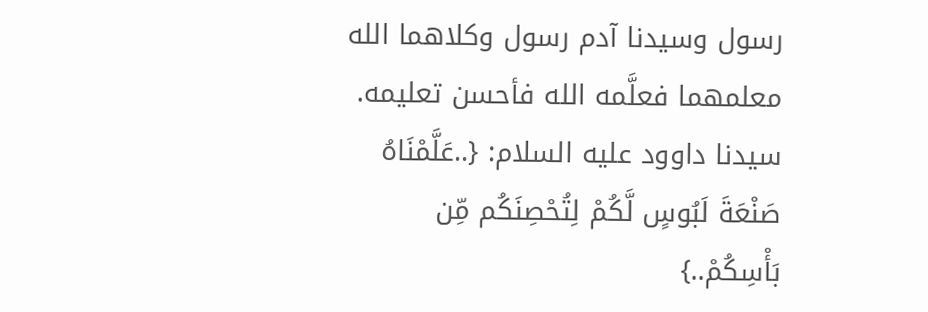رسول وسيدنا آدم رسول وكلاهما الله معلمهما فعلَّمه الله فأحسن تعليمه.
سيدنا داوود عليه السلام: {..عَلَّمْنَاهُ صَنْعَةَ لَبُوسٍ لَّكُمْ لِتُحْصِنَكُم مِّن بَأْسِكُمْ..}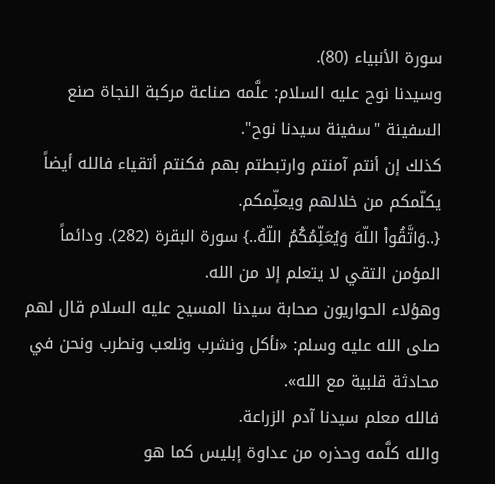سورة الأنبياء (80).
وسيدنا نوح عليه السلام: علَّمه صناعة مركبة النجاة صنع السفينة "سفينة سيدنا نوح".
كذلك إن أنتم آمنتم وارتبطتم بهم فكنتم أتقياء فالله أيضاً يكلّمكم من خلالهم ويعلِّمكم.
{..وَاتَّقُواْ اللّهَ وَيُعَلِّمُكُمُ اللّهُ..} سورة البقرة (282). ودائماً المؤمن التقي لا يتعلم إلا من الله.
وهؤلاء الحواريون صحابة سيدنا المسيح عليه السلام قال لهم صلى الله عليه وسلم: «نأكل ونشرب ونلعب ونطرب ونحن في محادثة قلبية مع الله».
فالله معلم سيدنا آدم الزراعة.
والله كلَّمه وحذره من عداوة إبليس كما هو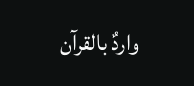واردٌ بالقرآن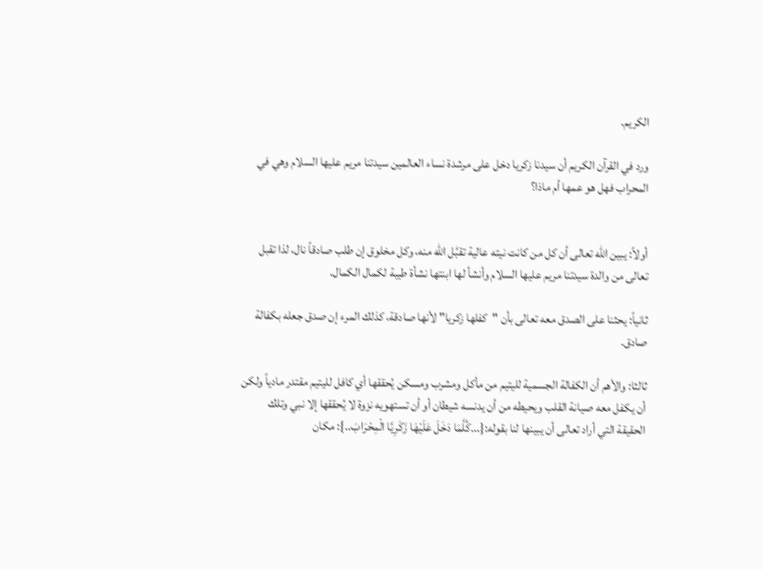الكريم.

ورد في القرآن الكريم أن سيدنا زكريا دخل على مرشدة نساء العالمين سيدتنا مريم عليها السلام وهي في المحراب فهل هو عمها أم ماذا؟


أولاً: يبين الله تعالى أن كل من كانت نيته عالية تقبَّل الله منه، وكل مخلوق إن طلب صادقاً نال، لذا تقبل تعالى من والدة سيدتنا مريم عليها السلام وأنشأ لها ابنتها نشأة طيبة لكمال الكمال.

ثانياً: يحثنا على الصدق معه تعالى بأن "كفلها زكريا" لأنها صادقة، كذلك المرء إن صدق جعله بكفالة صادق.

ثالثا: والأهم أن الكفالة الجسمية لليتيم من مأكل ومشرب ومسكن يُحققها أي كافل لليتيم مقتدر مادياً ولكن أن يكفل معه صيانة القلب ويحيطه من أن يدنسه شيطان أو أن تستهويه نزوة لا يُحققها إلا نبي وتلك الحقيقة التي أراد تعالى أن يبينها لنا بقوله:{...كُلَّمَا دَخَلَ عَلَيْهَا زَكَرِيَّا الْمِحْرَابَ..}: مكان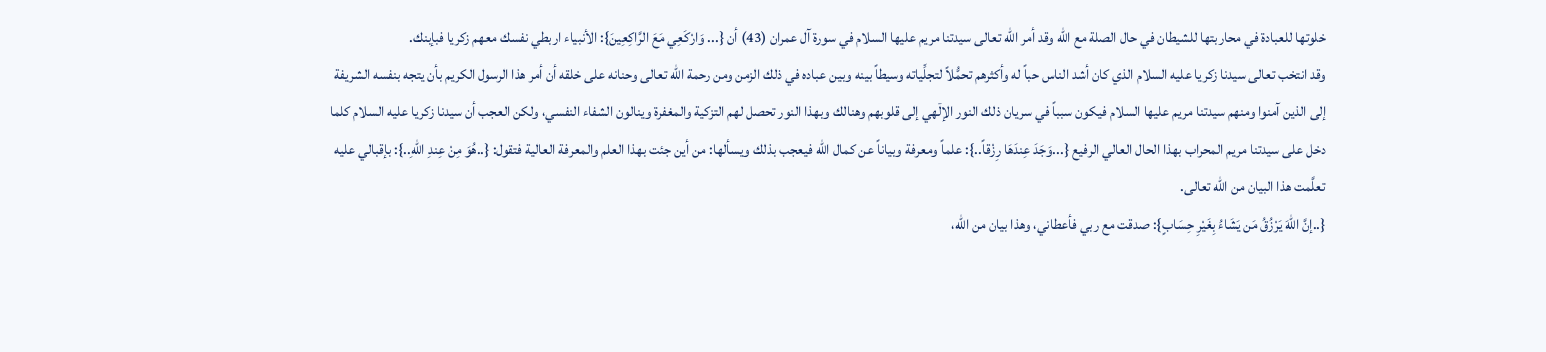خلوتها للعبادة في محاربتها للشيطان في حال الصلة مع الله وقد أمر الله تعالى سيدتنا مريم عليها السلام في سورة آل عمران (43) أن {... وَارْكَعِي مَعَ الرَّاكِعِينَ}: الأنبياء اربطي نفسك معهم زكريا فبإبنك.
وقد انتخب تعالى سيدنا زكريا عليه السلام الذي كان أشد الناس حباً له وأكثرهم تحمُّلاً لتجلِّياته وسيطاً بينه وبين عباده في ذلك الزمن ومن رحمة الله تعالى وحنانه على خلقه أن أمر هذا الرسول الكريم بأن يتجه بنفسه الشريفة إلى الذين آمنوا ومنهم سيدتنا مريم عليها السلام فيكون سبباً في سريان ذلك النور الإلۤهي إلى قلوبهم وهنالك وبهذا النور تحصل لهم التزكية والمغفرة وينالون الشفاء النفسي، ولكن العجب أن سيدنا زكريا عليه السلام كلما دخل على سيدتنا مريم المحراب بهذا الحال العالي الرفيع {...وَجَدَ عِندَهَا رِزْقاً..}: علماً ومعرفة وبياناً عن كمال الله فيعجب بذلك ويسألها: من أين جئت بهذا العلم والمعرفة العالية فتقول: {..هُوَ مِنْ عِندِ اللّهِ..}: بإقبالي عليه تعلَّمت هذا البيان من الله تعالى.
{..إنَّ اللّهَ يَرْزُقُ مَن يَشَاءُ بِغَيْرِ حِسَابٍ}: صدقت مع ربي فأعطاني، وهذا بيان من الله،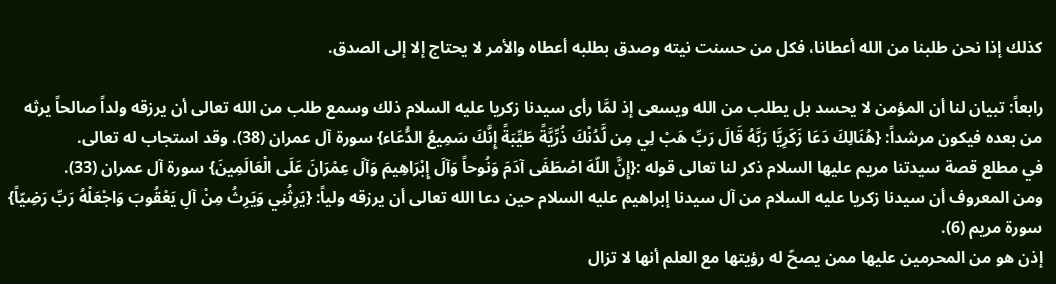كذلك إذا نحن طلبنا من الله أعطانا، فكل من حسنت نيته وصدق بطلبه أعطاه والأمر لا يحتاج إلا إلى الصدق.

رابعاً: تبيان لنا أن المؤمن لا يحسد بل يطلب من الله ويسعى إذ لمَّا رأى سيدنا زكريا عليه السلام ذلك وسمع طلب من الله تعالى أن يرزقه ولداً صالحاً يرثه من بعده فيكون مرشداً: {هُنَالِكَ دَعَا زَكَرِيَّا رَبَّهُ قَالَ رَبِّ هَبْ لِي مِن لَّدُنْكَ ذُرِّيَّةً طَيِّبَةً إِنَّكَ سَمِيعُ الدُّعَاء} سورة آل عمران (38). وقد استجاب له تعالى.
في مطلع قصة سيدتنا مريم عليها السلام ذكر لنا تعالى قوله :{إِنَّ اللّهَ اصْطَفَى آدَمَ وَنُوحاً وَآلَ إِبْرَاهِيمَ وَآلَ عِمْرَانَ عَلَى الْعَالَمِينَ} سورة آل عمران (33).
ومن المعروف أن سيدنا زكريا عليه السلام من آل سيدنا إبراهيم عليه السلام حين دعا الله تعالى أن يرزقه ولياً: {يَرِثُنِي وَيَرِثُ مِنْ آلِ يَعْقُوبَ وَاجْعَلْهُ رَبِّ رَضِيّاً} سورة مريم (6).
إذن هو من المحرمين عليها ممن يصحّ له رؤيتها مع العلم أنها لا تزال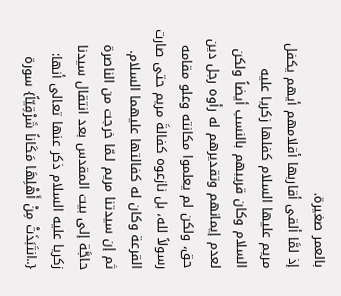بالعمر صغيرة.
إذ لمَّا ألقى أقاربها أقلامهم أيهم يكفل مريم عليها السلام كفلها زكريا عليه السلام وكان قريبهم بالنسب أيضاً ولكن لعدم إيمانهم وتقديرهم له رأوه رجل دين حق، ولكن لم يعلموا مكانته وعلو مقامه رسولاً لله، بل نازعوه كفالةَ مريم حتى صارت القرعة وكان له كفالتها عليهما السلام.
ثم إن سيدتنا مريم لـمّا خرجت من الناصرة حاجَّة إلى بيت المقدس بعد انتقال سيدنا زكريا عليه السلام ذكر عنها تعالى أنها: {..انتَبَذَتْ مِنْ أَهْلِهَا مَكَاناً شَرْقِيّاً} سورة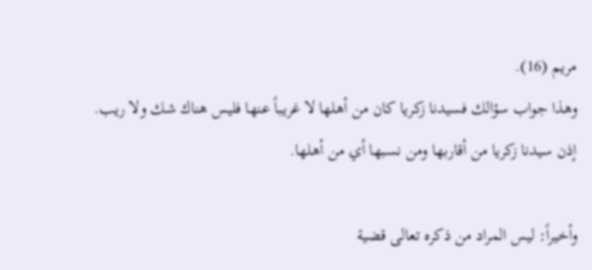مريم (16).
وهذا جواب سؤالك فسيدنا زكريا كان من أهلها لا غريباً عنها فليس هناك شك ولا ريب.
إذن سيدنا زكريا من أقاربها ومن نسبها أي من أهلها.

وأخيراً: ليس المراد من ذكره تعالى قضية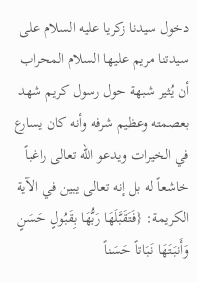دخول سيدنا زكريا عليه السلام على سيدتنا مريم عليها السلام المحراب أن يُثير شبهة حول رسول كريم شهد بعصمته وعظيم شرفه وأنه كان يسارع في الخيرات ويدعو الله تعالى راغباً خاشعاً له بل إنه تعالى يبين في الآية الكريمة: {فَتَقَبَّلَهَا رَبُّهَا بِقَبُولٍ حَسَنٍ وَأَنبَتَهَا نَبَاتاً حَسَناً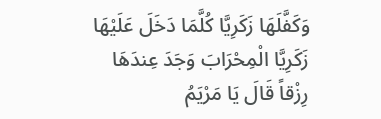وَكَفَّلَهَا زَكَرِيَّا كُلَّمَا دَخَلَ عَلَيْهَا زَكَرِيَّا الْمِحْرَابَ وَجَدَ عِندَهَا رِزْقاً قَالَ يَا مَرْيَمُ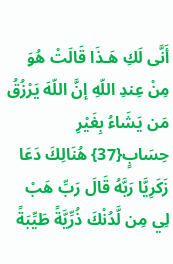أَنَّى لَكِ هَـذَا قَالَتْ هُوَ مِنْ عِندِ اللّهِ إنَّ اللّهَ يَرْزُقُ مَن يَشَاءُ بِغَيْرِ حِسَابٍ{37} هُنَالِكَ دَعَا زَكَرِيَّا رَبَّهُ قَالَ رَبِّ هَبْ لِي مِن لَّدُنْكَ ذُرِّيَّةً طَيِّبَةً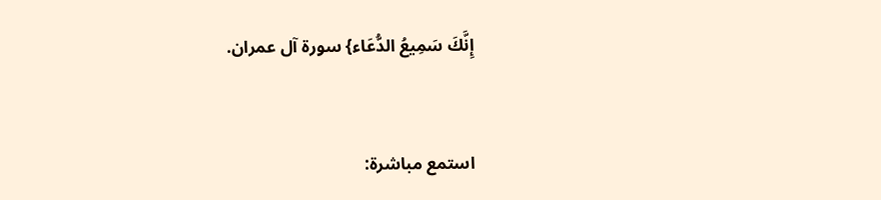إِنَّكَ سَمِيعُ الدُّعَاء} سورة آل عمران.


استمع مباشرة: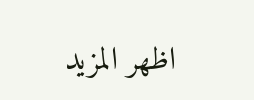اظهر المزيد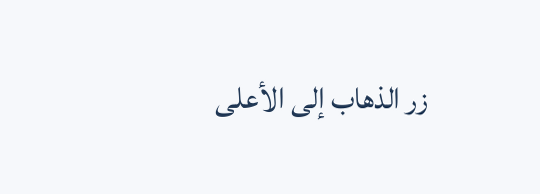زر الذهاب إلى الأعلى